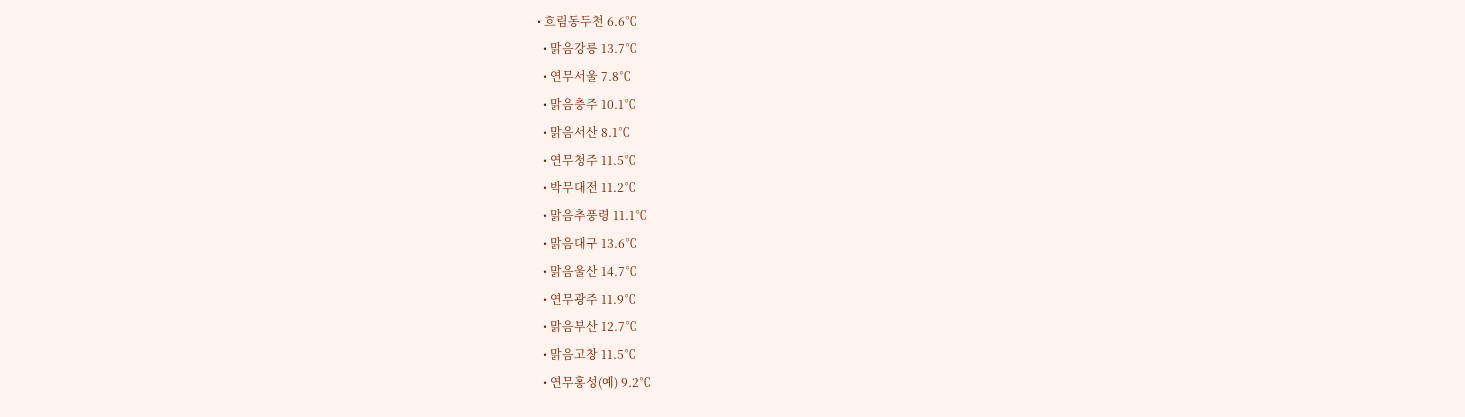• 흐림동두천 6.6℃
  • 맑음강릉 13.7℃
  • 연무서울 7.8℃
  • 맑음충주 10.1℃
  • 맑음서산 8.1℃
  • 연무청주 11.5℃
  • 박무대전 11.2℃
  • 맑음추풍령 11.1℃
  • 맑음대구 13.6℃
  • 맑음울산 14.7℃
  • 연무광주 11.9℃
  • 맑음부산 12.7℃
  • 맑음고창 11.5℃
  • 연무홍성(예) 9.2℃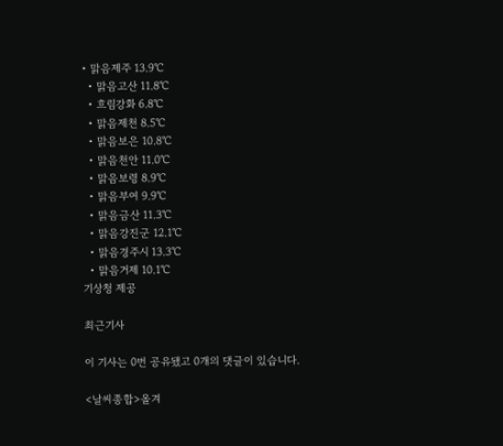• 맑음제주 13.9℃
  • 맑음고산 11.8℃
  • 흐림강화 6.8℃
  • 맑음제천 8.5℃
  • 맑음보은 10.8℃
  • 맑음천안 11.0℃
  • 맑음보령 8.9℃
  • 맑음부여 9.9℃
  • 맑음금산 11.3℃
  • 맑음강진군 12.1℃
  • 맑음경주시 13.3℃
  • 맑음거제 10.1℃
기상청 제공

최근기사

이 기사는 0번 공유됐고 0개의 댓글이 있습니다.

<날씨종합>올겨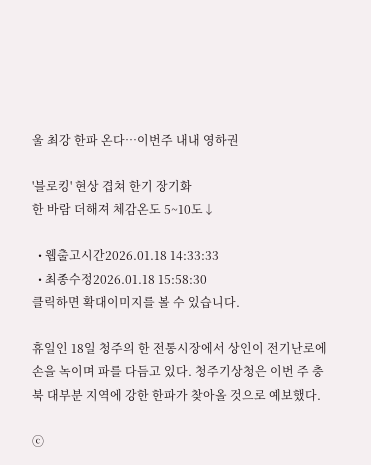울 최강 한파 온다…이번주 내내 영하권

'블로킹' 현상 겹쳐 한기 장기화
한 바람 더해져 체감온도 5~10도↓

  • 웹출고시간2026.01.18 14:33:33
  • 최종수정2026.01.18 15:58:30
클릭하면 확대이미지를 볼 수 있습니다.

휴일인 18일 청주의 한 전통시장에서 상인이 전기난로에 손을 녹이며 파를 다듬고 있다. 청주기상청은 이번 주 충북 대부분 지역에 강한 한파가 찾아올 것으로 예보했다.

ⓒ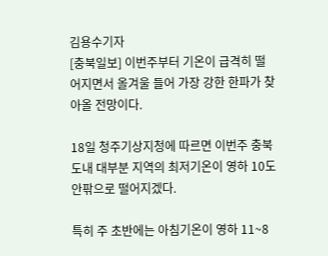김용수기자
[충북일보] 이번주부터 기온이 급격히 떨어지면서 올겨울 들어 가장 강한 한파가 찾아올 전망이다.

18일 청주기상지청에 따르면 이번주 충북도내 대부분 지역의 최저기온이 영하 10도 안팎으로 떨어지겠다.

특히 주 초반에는 아침기온이 영하 11~8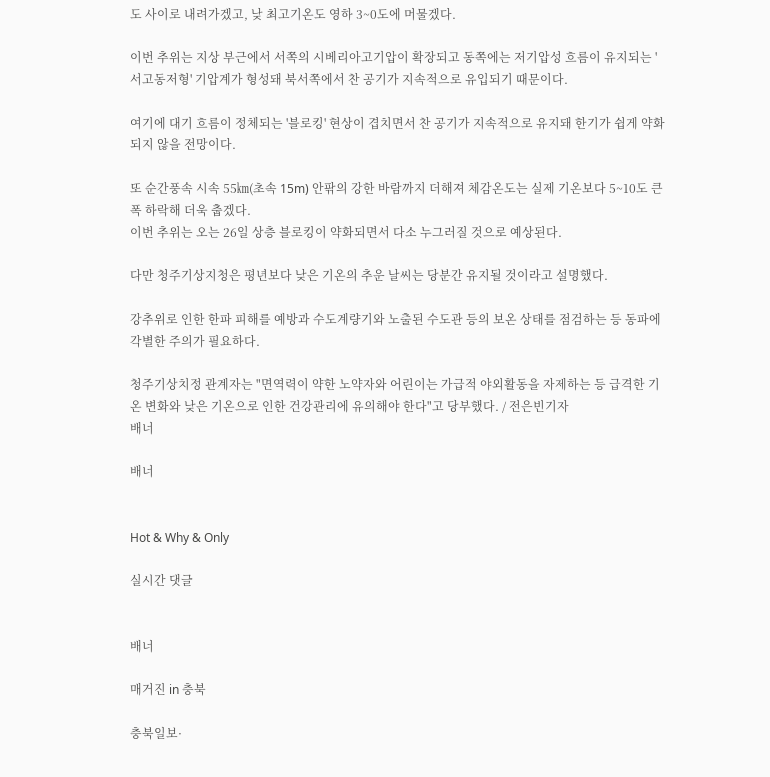도 사이로 내려가겠고, 낮 최고기온도 영하 3~0도에 머물겠다.

이번 추위는 지상 부근에서 서쪽의 시베리아고기압이 확장되고 동쪽에는 저기압성 흐름이 유지되는 '서고동저형' 기압계가 형성돼 북서쪽에서 찬 공기가 지속적으로 유입되기 때문이다.

여기에 대기 흐름이 정체되는 '블로킹' 현상이 겹치면서 찬 공기가 지속적으로 유지돼 한기가 쉽게 약화되지 않을 전망이다.

또 순간풍속 시속 55㎞(초속 15m) 안팎의 강한 바람까지 더해져 체감온도는 실제 기온보다 5~10도 큰 폭 하락해 더욱 춥겠다.
이번 추위는 오는 26일 상층 블로킹이 약화되면서 다소 누그러질 것으로 예상된다.

다만 청주기상지청은 평년보다 낮은 기온의 추운 날씨는 당분간 유지될 것이라고 설명했다.

강추위로 인한 한파 피해를 예방과 수도계량기와 노출된 수도관 등의 보온 상태를 점검하는 등 동파에 각별한 주의가 필요하다.

청주기상치정 관계자는 "면역력이 약한 노약자와 어린이는 가급적 야외활동을 자제하는 등 급격한 기온 변화와 낮은 기온으로 인한 건강관리에 유의해야 한다"고 당부했다. / 전은빈기자
배너

배너


Hot & Why & Only

실시간 댓글


배너

매거진 in 충북

충북일보·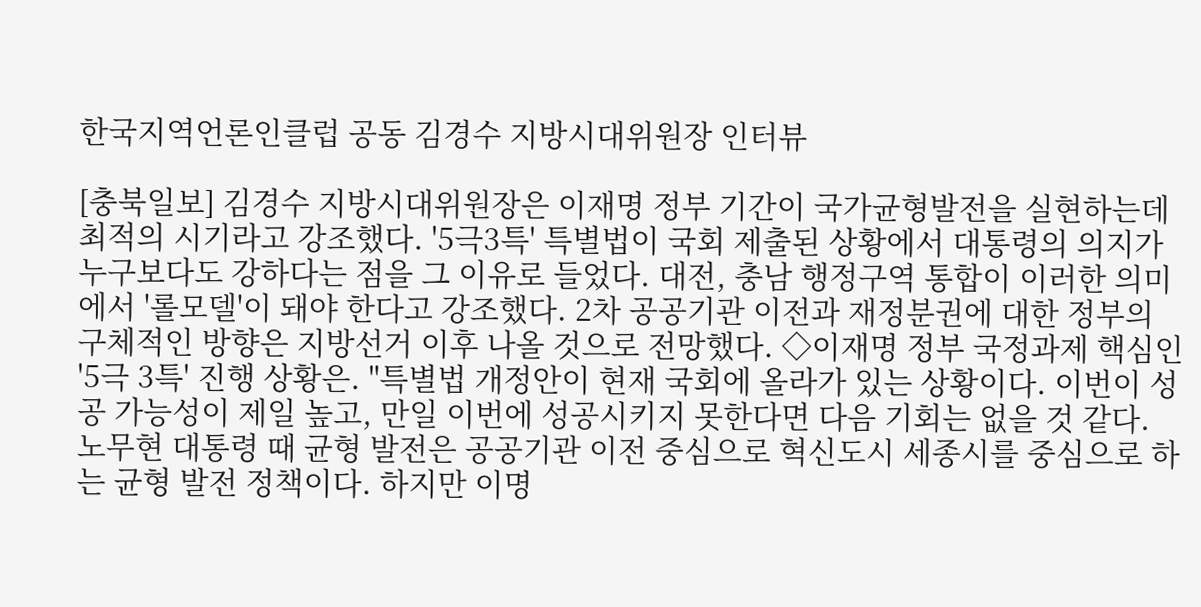한국지역언론인클럽 공동 김경수 지방시대위원장 인터뷰

[충북일보] 김경수 지방시대위원장은 이재명 정부 기간이 국가균형발전을 실현하는데 최적의 시기라고 강조했다. '5극3특' 특별법이 국회 제출된 상황에서 대통령의 의지가 누구보다도 강하다는 점을 그 이유로 들었다. 대전, 충남 행정구역 통합이 이러한 의미에서 '롤모델'이 돼야 한다고 강조했다. 2차 공공기관 이전과 재정분권에 대한 정부의 구체적인 방향은 지방선거 이후 나올 것으로 전망했다. ◇이재명 정부 국정과제 핵심인 '5극 3특' 진행 상황은. "특별법 개정안이 현재 국회에 올라가 있는 상황이다. 이번이 성공 가능성이 제일 높고, 만일 이번에 성공시키지 못한다면 다음 기회는 없을 것 같다. 노무현 대통령 때 균형 발전은 공공기관 이전 중심으로 혁신도시 세종시를 중심으로 하는 균형 발전 정책이다. 하지만 이명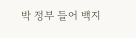박 정부 들어 백지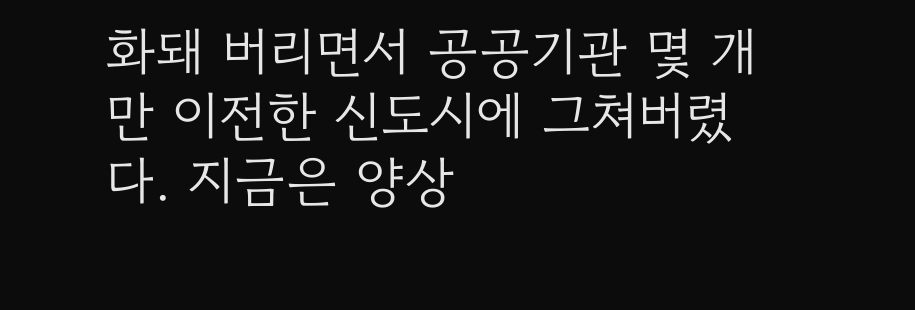화돼 버리면서 공공기관 몇 개만 이전한 신도시에 그쳐버렸다. 지금은 양상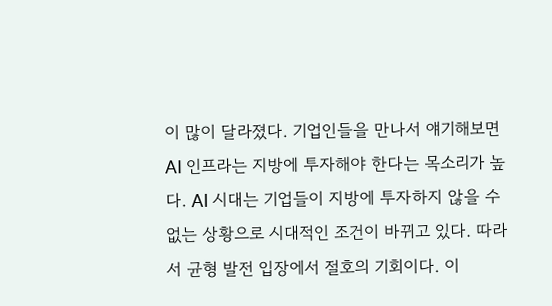이 많이 달라졌다. 기업인들을 만나서 얘기해보면 AI 인프라는 지방에 투자해야 한다는 목소리가 높다. AI 시대는 기업들이 지방에 투자하지 않을 수 없는 상황으로 시대적인 조건이 바뀌고 있다. 따라서 균형 발전 입장에서 절호의 기회이다. 이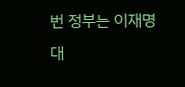번 정부는 이재명 대